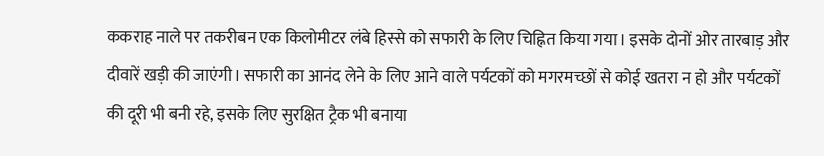ककराह नाले पर तकरीबन एक किलोमीटर लंबे हिस्से को सफारी के लिए चिह्नित किया गया। इसके दोनों ओर तारबाड़ और दीवारें खड़ी की जाएंगी। सफारी का आनंद लेने के लिए आने वाले पर्यटकों को मगरमच्छों से कोई खतरा न हो और पर्यटकों की दूरी भी बनी रहे, इसके लिए सुरक्षित ट्रैक भी बनाया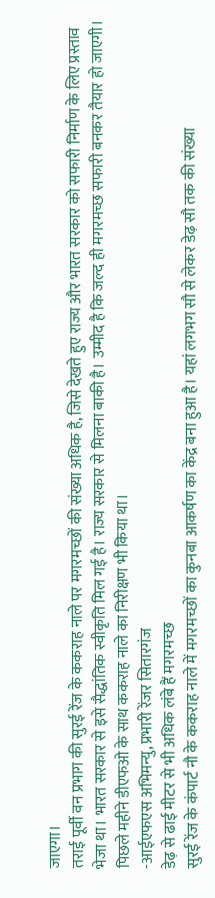जाएगा।
तराई पूर्वी वन प्रभाग की सुरई रेंज के ककराह नाले पर मगरमच्छों की संख्या अधिक है, जिसे देखते हुए राज्य और भारत सरकार को सफारी निर्माण के लिए प्रस्ताव भेजा था। भारत सरकार से इसे सैद्धांतिक स्वीकृति मिल गई है। राज्य सरकार से मिलना बाकी है। उम्मीद है कि जल्द ही मगरमच्छ सफारी बनकर तैयार हो जाएगी। पिछले महीने डीएफओ के साथ ककराह नाले का निरीक्षण भी किया था।
-आईएफएस अभिमन्यु, प्रभारी रेंजर सितारगंज
डेढ़ से ढाई मीटर से भी अधिक लंबे हैं मगरमच्छ
सुरई रेंज के कंपार्ट नौ के ककराह नाले में मगरमच्छों का कुनबा आकर्षण का केंद्र बना हुआ है। यहां लगभग सौ से लेकर डेढ़ सौ तक की संख्या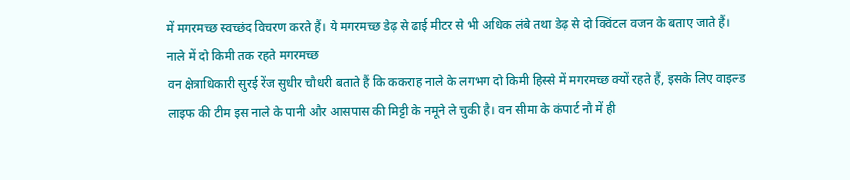में मगरमच्छ स्वच्छंद विचरण करते हैं। ये मगरमच्छ डेढ़ से ढाई मीटर से भी अधिक लंबे तथा डेढ़ से दो क्विंटल वजन के बताए जाते हैं।
नाले में दो किमी तक रहते मगरमच्छ
वन क्षेत्राधिकारी सुरई रेंज सुधीर चौधरी बताते हैं कि ककराह नाले के लगभग दो किमी हिस्से में मगरमच्छ क्यों रहते हैं, इसके लिए वाइल्ड लाइफ की टीम इस नाले के पानी और आसपास की मिट्टी के नमूने ले चुकी है। वन सीमा के कंपार्ट नौ में ही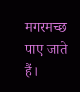मगरमच्छ पाए जाते हैं।